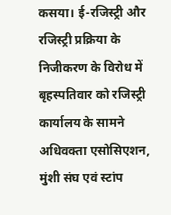कसया। ई-रजिस्ट्री और रजिस्ट्री प्रक्रिया के निजीकरण के विरोध में बृहस्पतिवार को रजिस्ट्री कार्यालय के सामने अधिवक्ता एसोसिएशन, मुंशी संघ एवं स्टांप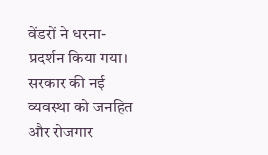वेंडरों ने धरना-प्रदर्शन किया गया। सरकार की नई व्यवस्था को जनहित और रोजगार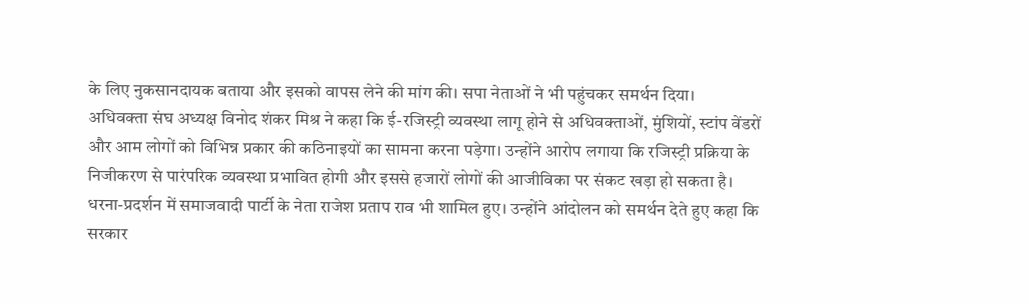के लिए नुकसानदायक बताया और इसको वापस लेने की मांग की। सपा नेताओं ने भी पहुंचकर समर्थन दिया।
अधिवक्ता संघ अध्यक्ष विनोद शंकर मिश्र ने कहा कि ई-रजिस्ट्री व्यवस्था लागू होने से अधिवक्ताओं, मुंशियों, स्टांप वेंडरों और आम लोगों को विभिन्न प्रकार की कठिनाइयों का सामना करना पड़ेगा। उन्होंने आरोप लगाया कि रजिस्ट्री प्रक्रिया के निजीकरण से पारंपरिक व्यवस्था प्रभावित होगी और इससे हजारों लोगों की आजीविका पर संकट खड़ा हो सकता है। धरना-प्रदर्शन में समाजवादी पार्टी के नेता राजेश प्रताप राव भी शामिल हुए। उन्होंने आंदोलन को समर्थन देते हुए कहा कि सरकार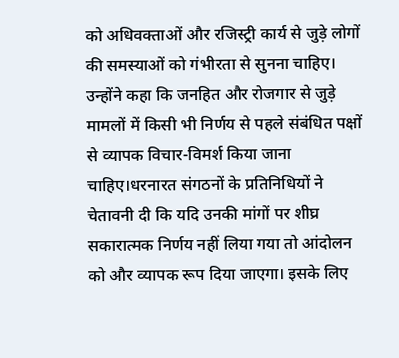को अधिवक्ताओं और रजिस्ट्री कार्य से जुड़े लोगों की समस्याओं को गंभीरता से सुनना चाहिए।
उन्होंने कहा कि जनहित और रोजगार से जुड़े मामलों में किसी भी निर्णय से पहले संबंधित पक्षों से व्यापक विचार-विमर्श किया जाना चाहिए।धरनारत संगठनों के प्रतिनिधियों ने चेतावनी दी कि यदि उनकी मांगों पर शीघ्र सकारात्मक निर्णय नहीं लिया गया तो आंदोलन को और व्यापक रूप दिया जाएगा। इसके लिए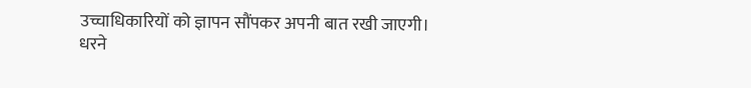उच्चाधिकारियों को ज्ञापन सौंपकर अपनी बात रखी जाएगी।
धरने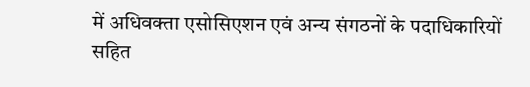में अधिवक्ता एसोसिएशन एवं अन्य संगठनों के पदाधिकारियों सहित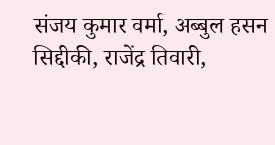संजय कुमार वर्मा, अब्बुल हसन सिद्दीकी, राजेंद्र तिवारी,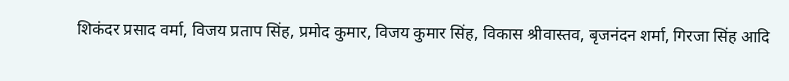शिकंदर प्रसाद वर्मा, विजय प्रताप सिंह, प्रमोद कुमार, विजय कुमार सिंह, विकास श्रीवास्तव, बृजनंदन शर्मा, गिरजा सिंह आदि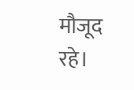मौजूद रहे।